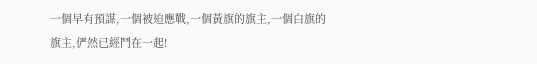一個早有預謀,一個被迫應戰,一個黃旗的旗主,一個白旗的旗主,俨然已經鬥在一起!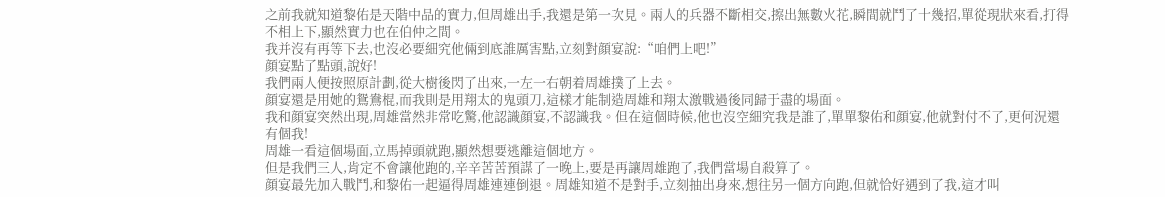之前我就知道黎佑是天階中品的實力,但周雄出手,我還是第一次見。兩人的兵器不斷相交,擦出無數火花,瞬間就鬥了十幾招,單從現狀來看,打得不相上下,顯然實力也在伯仲之間。
我并沒有再等下去,也沒必要細究他倆到底誰厲害點,立刻對顔宴說:“咱們上吧!”
顔宴點了點頭,說好!
我們兩人便按照原計劃,從大樹後閃了出來,一左一右朝着周雄撲了上去。
顔宴還是用她的鴛鴦棍,而我則是用翔太的鬼頭刀,這樣才能制造周雄和翔太激戰過後同歸于盡的場面。
我和顔宴突然出現,周雄當然非常吃驚,他認識顔宴,不認識我。但在這個時候,他也沒空細究我是誰了,單單黎佑和顔宴,他就對付不了,更何況還有個我!
周雄一看這個場面,立馬掉頭就跑,顯然想要逃離這個地方。
但是我們三人,肯定不會讓他跑的,辛辛苦苦預謀了一晚上,要是再讓周雄跑了,我們當場自殺算了。
顔宴最先加入戰鬥,和黎佑一起逼得周雄連連倒退。周雄知道不是對手,立刻抽出身來,想往另一個方向跑,但就恰好遇到了我,這才叫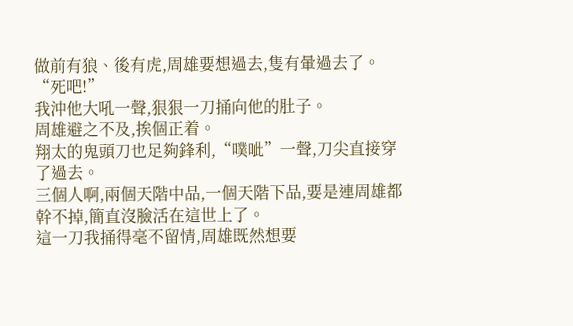做前有狼、後有虎,周雄要想過去,隻有暈過去了。
“死吧!”
我沖他大吼一聲,狠狠一刀捅向他的肚子。
周雄避之不及,挨個正着。
翔太的鬼頭刀也足夠鋒利,“噗呲”一聲,刀尖直接穿了過去。
三個人啊,兩個天階中品,一個天階下品,要是連周雄都幹不掉,簡直沒臉活在這世上了。
這一刀我捅得毫不留情,周雄既然想要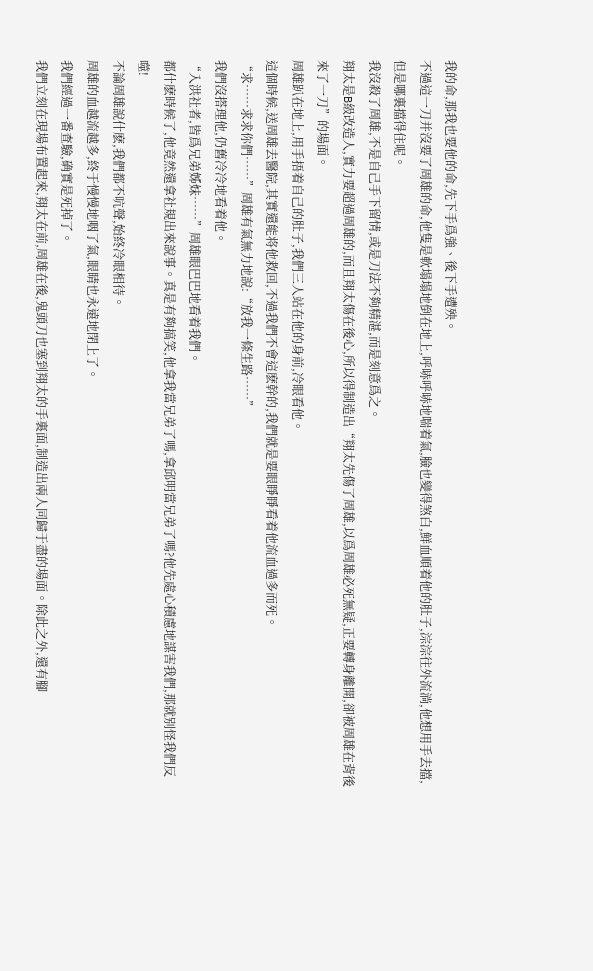我的命,那我也要他的命,先下手爲強、後下手遭殃。
不過這一刀并沒要了周雄的命,他隻是軟塌塌地倒在地上,呼哧呼哧地喘着氣,臉也變得煞白,鮮血順着他的肚子,淙淙往外流淌,他想用手去擋,但是哪裏擋得住呢。
我沒殺了周雄,不是自己手下留情,或是刀法不夠精湛,而是刻意爲之。
翔太是B級改造人,實力要超過周雄的,而且翔太傷在後心,所以得制造出“翔太先傷了周雄,以爲周雄必死無疑,正要轉身離開,卻被周雄在背後來了一刀”的場面。
周雄趴在地上,用手捂着自己的肚子,我們三人站在他的身前,冷眼看他。
這個時候,送周雄去醫院,其實還能将他救回,不過我們不會這麽幹的,我們就是要眼睜睜看着他流血過多而死。
“求……求求你們……”周雄有氣無力地說:“放我一條生路……”
我們沒搭理他,仍舊冷冷地看着他。
“入洪社者,皆爲兄弟姊妹……”周雄眼巴巴地看着我們。
都什麽時候了,他竟然還拿社規出來說事。真是有夠搞笑,他拿我當兄弟了嗎,拿邱明當兄弟了嗎?他先處心積慮地謀害我們,那就别怪我們反噬!
不論周雄說什麽,我們都不吭聲,始終冷眼相待。
周雄的血越流越多,終于慢慢地咽了氣,眼睛也永遠地閉上了。
我們經過一番查驗,确實是死掉了。
我們立刻在現場布置起來,翔太在前,周雄在後,鬼頭刀也塞到翔太的手裏面,制造出兩人同歸于盡的場面。除此之外,還有腳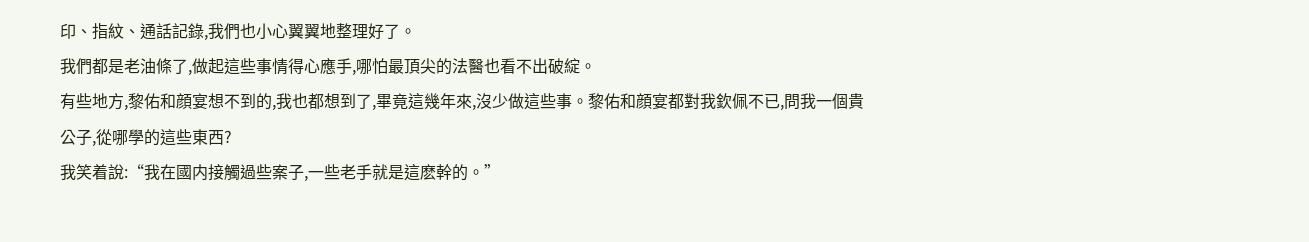印、指紋、通話記錄,我們也小心翼翼地整理好了。
我們都是老油條了,做起這些事情得心應手,哪怕最頂尖的法醫也看不出破綻。
有些地方,黎佑和顔宴想不到的,我也都想到了,畢竟這幾年來,沒少做這些事。黎佑和顔宴都對我欽佩不已,問我一個貴公子,從哪學的這些東西?
我笑着說:“我在國内接觸過些案子,一些老手就是這麽幹的。”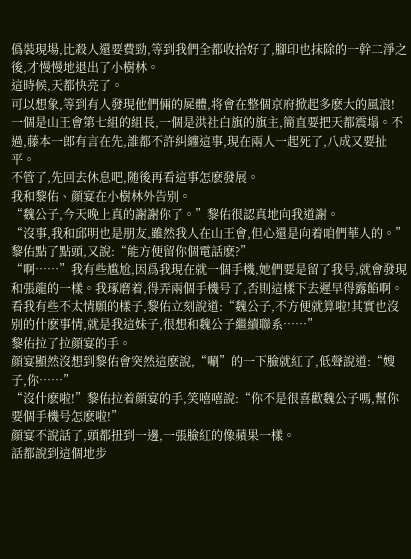僞裝現場,比殺人還要費勁,等到我們全都收拾好了,腳印也抹除的一幹二淨之後,才慢慢地退出了小樹林。
這時候,天都快亮了。
可以想象,等到有人發現他們倆的屍體,将會在整個京府掀起多麽大的風浪!
一個是山王會第七組的組長,一個是洪社白旗的旗主,簡直要把天都震塌。不過,藤本一郎有言在先,誰都不許糾纏這事,現在兩人一起死了,八成又要扯平。
不管了,先回去休息吧,随後再看這事怎麽發展。
我和黎佑、顔宴在小樹林外告别。
“魏公子,今天晚上真的謝謝你了。”黎佑很認真地向我道謝。
“沒事,我和邱明也是朋友,雖然我人在山王會,但心還是向着咱們華人的。”
黎佑點了點頭,又說:“能方便留你個電話麽?”
“啊……”我有些尴尬,因爲我現在就一個手機,她們要是留了我号,就會發現和張龍的一樣。我琢磨着,得弄兩個手機号了,否則這樣下去遲早得露餡啊。
看我有些不太情願的樣子,黎佑立刻說道:“魏公子,不方便就算啦!其實也沒别的什麽事情,就是我這妹子,很想和魏公子繼續聯系……”
黎佑拉了拉顔宴的手。
顔宴顯然沒想到黎佑會突然這麽說,“唰”的一下臉就紅了,低聲說道:“嫂子,你……”
“沒什麽啦!”黎佑拉着顔宴的手,笑嘻嘻說:“你不是很喜歡魏公子嗎,幫你要個手機号怎麽啦!”
顔宴不說話了,頭都扭到一邊,一張臉紅的像蘋果一樣。
話都說到這個地步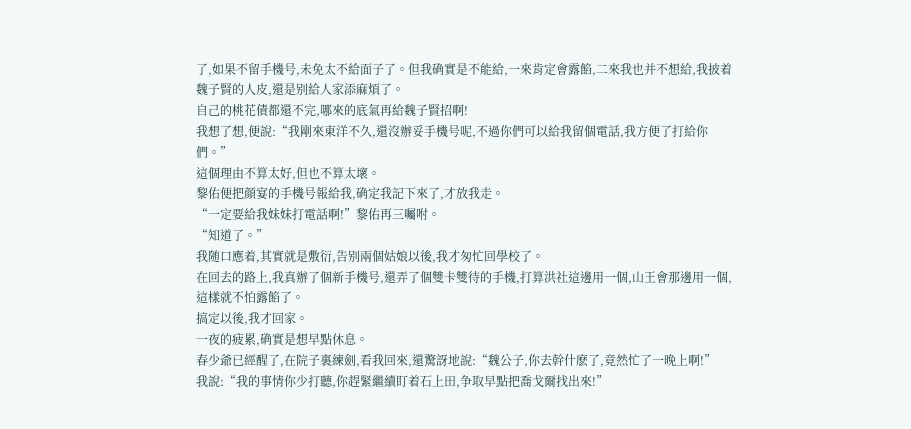了,如果不留手機号,未免太不給面子了。但我确實是不能給,一來肯定會露餡,二來我也并不想給,我披着魏子賢的人皮,還是别給人家添麻煩了。
自己的桃花債都還不完,哪來的底氣再給魏子賢招啊!
我想了想,便說:“我剛來東洋不久,還沒辦妥手機号呢,不過你們可以給我留個電話,我方便了打給你們。”
這個理由不算太好,但也不算太壞。
黎佑便把顔宴的手機号報給我,确定我記下來了,才放我走。
“一定要給我妹妹打電話啊!”黎佑再三囑咐。
“知道了。”
我随口應着,其實就是敷衍,告别兩個姑娘以後,我才匆忙回學校了。
在回去的路上,我真辦了個新手機号,還弄了個雙卡雙待的手機,打算洪社這邊用一個,山王會那邊用一個,這樣就不怕露餡了。
搞定以後,我才回家。
一夜的疲累,确實是想早點休息。
春少爺已經醒了,在院子裏練劍,看我回來,還驚訝地說:“魏公子,你去幹什麽了,竟然忙了一晚上啊!”
我說:“我的事情你少打聽,你趕緊繼續盯着石上田,争取早點把喬戈爾找出來!”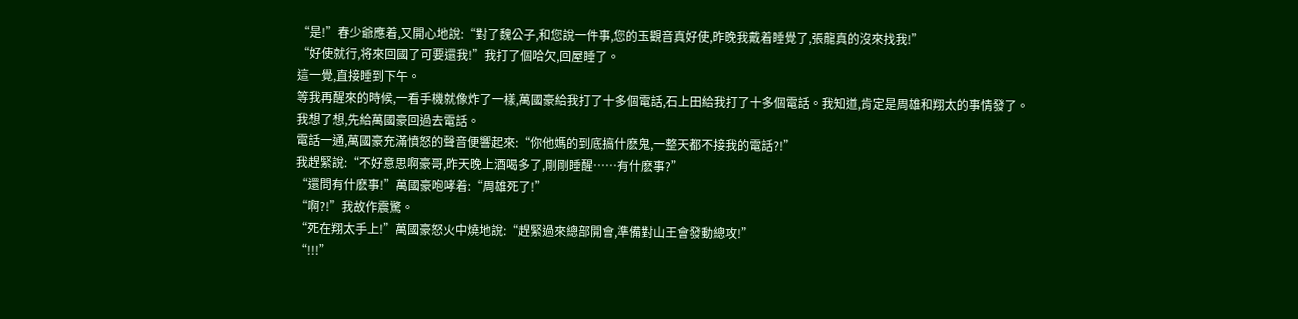“是!”春少爺應着,又開心地說:“對了魏公子,和您說一件事,您的玉觀音真好使,昨晚我戴着睡覺了,張龍真的沒來找我!”
“好使就行,将來回國了可要還我!”我打了個哈欠,回屋睡了。
這一覺,直接睡到下午。
等我再醒來的時候,一看手機就像炸了一樣,萬國豪給我打了十多個電話,石上田給我打了十多個電話。我知道,肯定是周雄和翔太的事情發了。
我想了想,先給萬國豪回過去電話。
電話一通,萬國豪充滿憤怒的聲音便響起來:“你他媽的到底搞什麽鬼,一整天都不接我的電話?!”
我趕緊說:“不好意思啊豪哥,昨天晚上酒喝多了,剛剛睡醒……有什麽事?”
“還問有什麽事!”萬國豪咆哮着:“周雄死了!”
“啊?!”我故作震驚。
“死在翔太手上!”萬國豪怒火中燒地說:“趕緊過來總部開會,準備對山王會發動總攻!”
“!!!”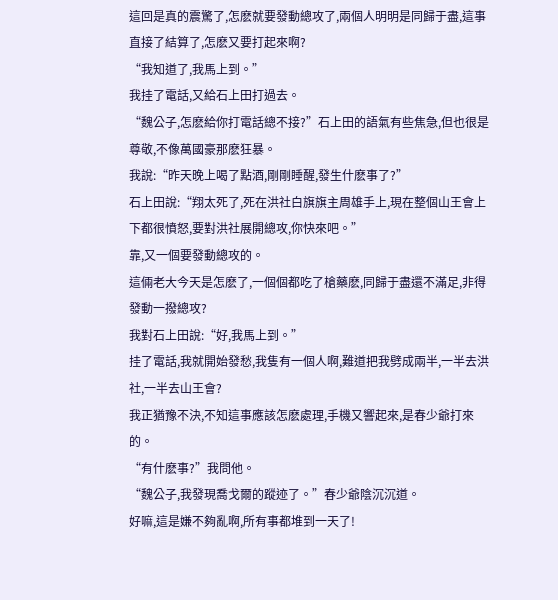這回是真的震驚了,怎麽就要發動總攻了,兩個人明明是同歸于盡,這事直接了結算了,怎麽又要打起來啊?
“我知道了,我馬上到。”
我挂了電話,又給石上田打過去。
“魏公子,怎麽給你打電話總不接?”石上田的語氣有些焦急,但也很是尊敬,不像萬國豪那麽狂暴。
我說:“昨天晚上喝了點酒,剛剛睡醒,發生什麽事了?”
石上田說:“翔太死了,死在洪社白旗旗主周雄手上,現在整個山王會上下都很憤怒,要對洪社展開總攻,你快來吧。”
靠,又一個要發動總攻的。
這倆老大今天是怎麽了,一個個都吃了槍藥麽,同歸于盡還不滿足,非得發動一撥總攻?
我對石上田說:“好,我馬上到。”
挂了電話,我就開始發愁,我隻有一個人啊,難道把我劈成兩半,一半去洪社,一半去山王會?
我正猶豫不決,不知這事應該怎麽處理,手機又響起來,是春少爺打來的。
“有什麽事?”我問他。
“魏公子,我發現喬戈爾的蹤迹了。”春少爺陰沉沉道。
好嘛,這是嫌不夠亂啊,所有事都堆到一天了!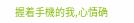握着手機的我,心情确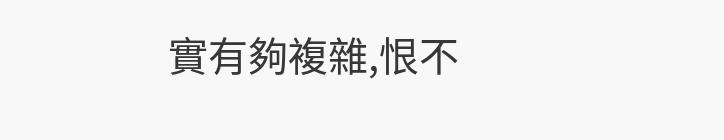實有夠複雜,恨不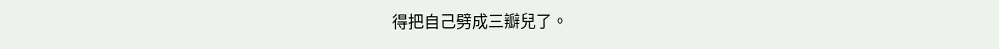得把自己劈成三瓣兒了。